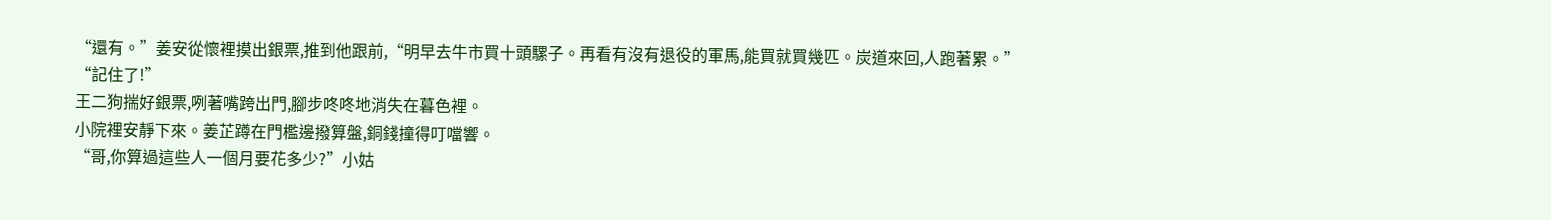“還有。”姜安從懷裡摸出銀票,推到他跟前,“明早去牛市買十頭騾子。再看有沒有退役的軍馬,能買就買幾匹。炭道來回,人跑著累。”
“記住了!”
王二狗揣好銀票,咧著嘴跨出門,腳步咚咚地消失在暮色裡。
小院裡安靜下來。姜芷蹲在門檻邊撥算盤,銅錢撞得叮噹響。
“哥,你算過這些人一個月要花多少?”小姑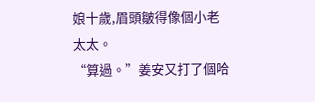娘十歲,眉頭皺得像個小老太太。
“算過。”姜安又打了個哈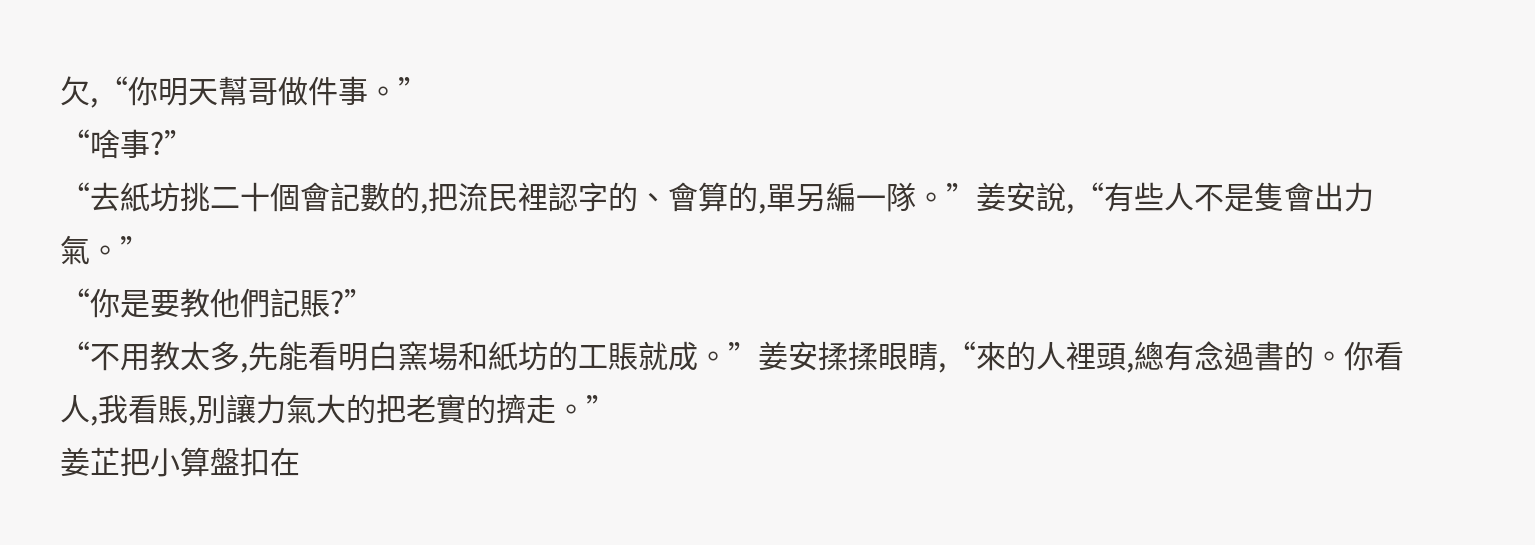欠,“你明天幫哥做件事。”
“啥事?”
“去紙坊挑二十個會記數的,把流民裡認字的、會算的,單另編一隊。”姜安說,“有些人不是隻會出力氣。”
“你是要教他們記賬?”
“不用教太多,先能看明白窯場和紙坊的工賬就成。”姜安揉揉眼睛,“來的人裡頭,總有念過書的。你看人,我看賬,別讓力氣大的把老實的擠走。”
姜芷把小算盤扣在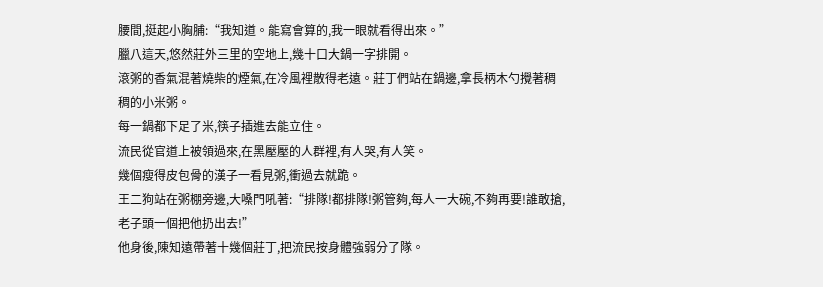腰間,挺起小胸脯:“我知道。能寫會算的,我一眼就看得出來。”
臘八這天,悠然莊外三里的空地上,幾十口大鍋一字排開。
滾粥的香氣混著燒柴的煙氣,在冷風裡散得老遠。莊丁們站在鍋邊,拿長柄木勺攪著稠稠的小米粥。
每一鍋都下足了米,筷子插進去能立住。
流民從官道上被領過來,在黑壓壓的人群裡,有人哭,有人笑。
幾個瘦得皮包骨的漢子一看見粥,衝過去就跪。
王二狗站在粥棚旁邊,大嗓門吼著:“排隊!都排隊!粥管夠,每人一大碗,不夠再要!誰敢搶,老子頭一個把他扔出去!”
他身後,陳知遠帶著十幾個莊丁,把流民按身體強弱分了隊。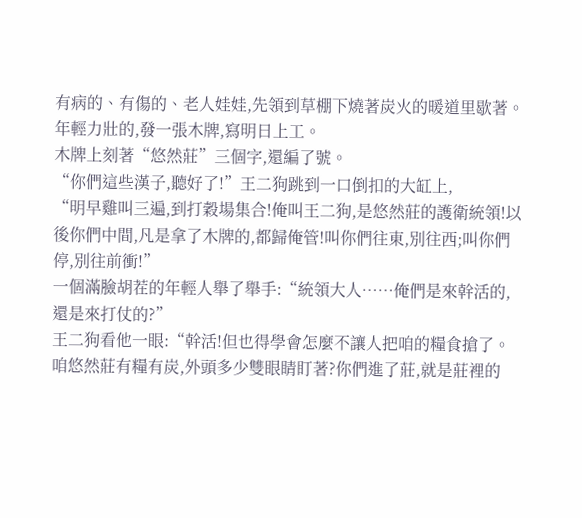有病的、有傷的、老人娃娃,先領到草棚下燒著炭火的暖道里歇著。年輕力壯的,發一張木牌,寫明日上工。
木牌上刻著“悠然莊”三個字,還編了號。
“你們這些漢子,聽好了!”王二狗跳到一口倒扣的大缸上,
“明早雞叫三遍,到打穀場集合!俺叫王二狗,是悠然莊的護衛統領!以後你們中間,凡是拿了木牌的,都歸俺管!叫你們往東,別往西;叫你們停,別往前衝!”
一個滿臉胡茬的年輕人舉了舉手:“統領大人……俺們是來幹活的,還是來打仗的?”
王二狗看他一眼:“幹活!但也得學會怎麼不讓人把咱的糧食搶了。咱悠然莊有糧有炭,外頭多少雙眼睛盯著?你們進了莊,就是莊裡的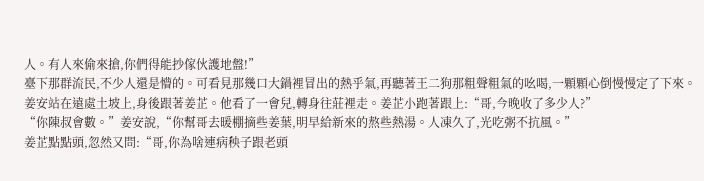人。有人來偷來搶,你們得能抄傢伙護地盤!”
臺下那群流民,不少人還是懵的。可看見那幾口大鍋裡冒出的熱乎氣,再聽著王二狗那粗聲粗氣的吆喝,一顆顆心倒慢慢定了下來。
姜安站在遠處土坡上,身後跟著姜芷。他看了一會兒,轉身往莊裡走。姜芷小跑著跟上:“哥,今晚收了多少人?”
“你陳叔會數。”姜安說,“你幫哥去暖棚摘些姜葉,明早給新來的熬些熱湯。人凍久了,光吃粥不抗風。”
姜芷點點頭,忽然又問:“哥,你為啥連病秧子跟老頭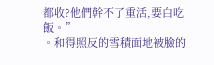都收?他們幹不了重活,要白吃飯。”
。和得照反的雪積面地被臉的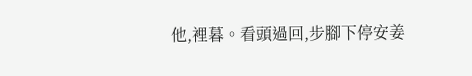他,裡暮。看頭過回,步腳下停安姜